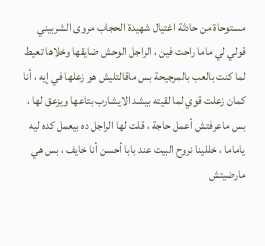مستوحاة من حادثة اغتيال شهيدة الحجاب مروى الشربيني
قولي لي ماما راحت فين ، الراجل الوحش ضايقها وخلاها تعيط لما كنت بالعب بالمرجيحة بس ماقالتليش هو زعلها في إيه ، أنا كمان زعلت قوي لما لقيته بيشد الايشارب بتاعها ويزعق لها ، بس ماعرفتش أعمل حاجة ، قلت لها الراجل ده بيعمل كده ليه ياماما ، خللينا نروح البيت عند بابا أحسن أنا خايف ، بس هي مارضيتش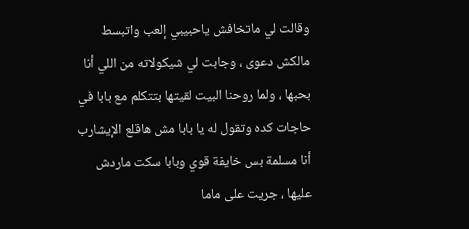وقالت لي ماتخافش ياحبيبي إلعب واتبسط مالكش دعوى ، وجابت لي شيكولاته من اللي أنا بحبها ، ولما روحنا البيت لقيتها بتتكلم مع بابا في حاجات كده وتقول له يا بابا مش هاقلع الإيشارب أنا مسلمة بس خايفة قوي وبابا سكت ماردش عليها ، جريت على ماما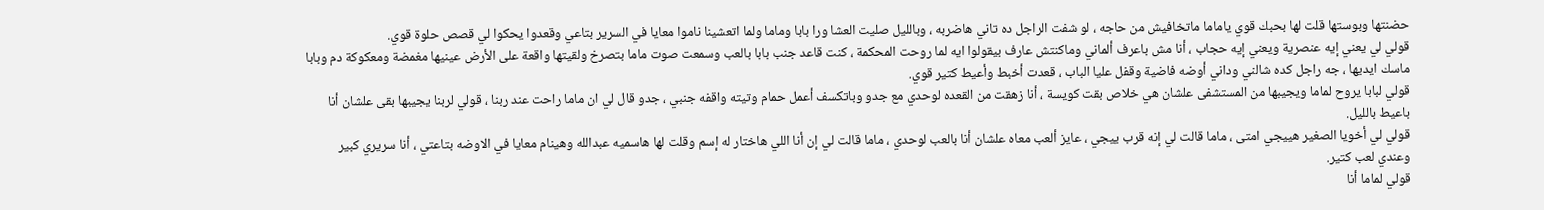حضنتها وبوستها قلت لها بحبك قوي ياماما ماتخافيش من حاجه ، لو شفت الراجل ده تاني هاضربه ، وبالليل صليت العشا ورا بابا وماما ولما اتعشينا ناموا معايا في السرير بتاعي وقعدوا يحكوا لي قصص حلوة قوي.
قولي لي يعني إيه عنصرية ويعني إيه حجاب ، أنا مش باعرف ألماني وماكنتش عارف بيقولوا ايه لما روحت المحكمة ، كنت قاعد جنب بابا بالعب وسمعت صوت ماما بتصرخ ولقيتها واقعة على الأرض عينيها مغمضة ومعكوكة دم وبابا ماسك ايديها ، جه راجل كده شالني وداني أوضه فاضية وقفل عليا الباب ، قعدت أخبط وأعيط كتير قوي.
قولي لبابا يروح لماما ويجيبها من المستشفى علشان هي خلاص بقت كويسة ، أنا زهقت من القعده لوحدي مع جدو وباتكسف أعمل حمام وتيته واقفه جنبي ، جدو قال لي ان ماما راحت عند ربنا ، قولي لربنا يجيبها بقى علشان أنا باعيط بالليل.
قولي لي أخويا الصغير هييجي امتى ، ماما قالت لي إنه قرب ييجي ، عايز ألعب معاه علشان أنا بالعب لوحدي ، ماما قالت لي إن أنا اللي هاختار له إسم وقلت لها هاسميه عبدالله وهينام معايا في الاوضه بتاعتي ، أنا سريري كبير وعندي لعب كتير.
قولي لماما أنا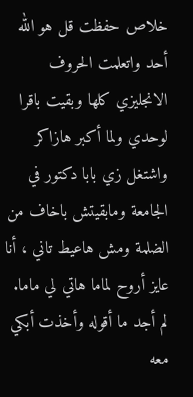خلاص حفظت قل هو الله أحد واتعلمت الحروف الانجليزي كلها وبقيت باقرا لوحدي ولما أكبر هازاكر واشتغل زي بابا دكتور في الجامعة ومابقيتش باخاف من الضلمة ومش هاعيط تاني ، أنا عايز أروح لماما هاتي لي ماما.
لم أجد ما أقوله وأخذت أبكي معه